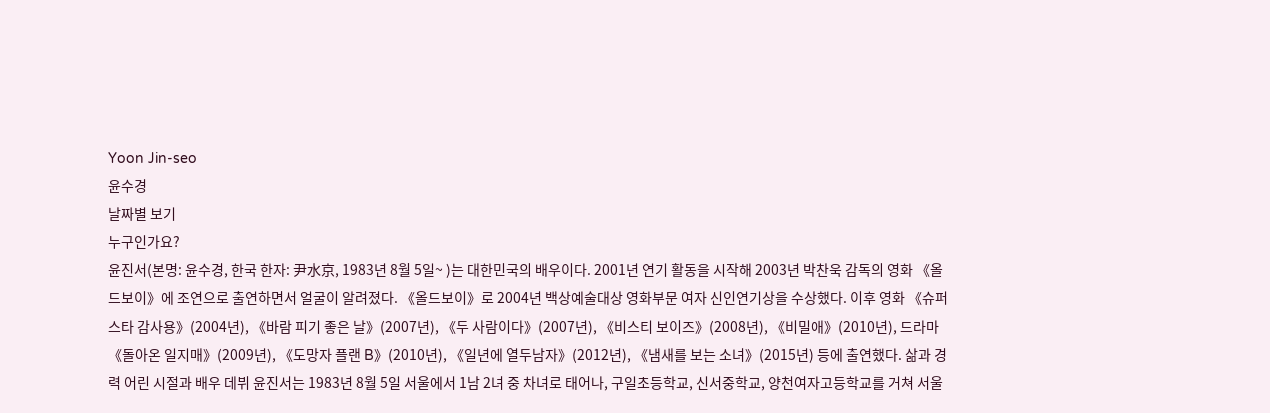Yoon Jin-seo
윤수경
날짜별 보기
누구인가요?
윤진서(본명: 윤수경, 한국 한자: 尹水京, 1983년 8월 5일~ )는 대한민국의 배우이다. 2001년 연기 활동을 시작해 2003년 박찬욱 감독의 영화 《올드보이》에 조연으로 출연하면서 얼굴이 알려졌다. 《올드보이》로 2004년 백상예술대상 영화부문 여자 신인연기상을 수상했다. 이후 영화 《슈퍼스타 감사용》(2004년), 《바람 피기 좋은 날》(2007년), 《두 사람이다》(2007년), 《비스티 보이즈》(2008년), 《비밀애》(2010년), 드라마 《돌아온 일지매》(2009년), 《도망자 플랜 B》(2010년), 《일년에 열두남자》(2012년), 《냄새를 보는 소녀》(2015년) 등에 출연했다. 삶과 경력 어린 시절과 배우 데뷔 윤진서는 1983년 8월 5일 서울에서 1남 2녀 중 차녀로 태어나, 구일초등학교, 신서중학교, 양천여자고등학교를 거쳐 서울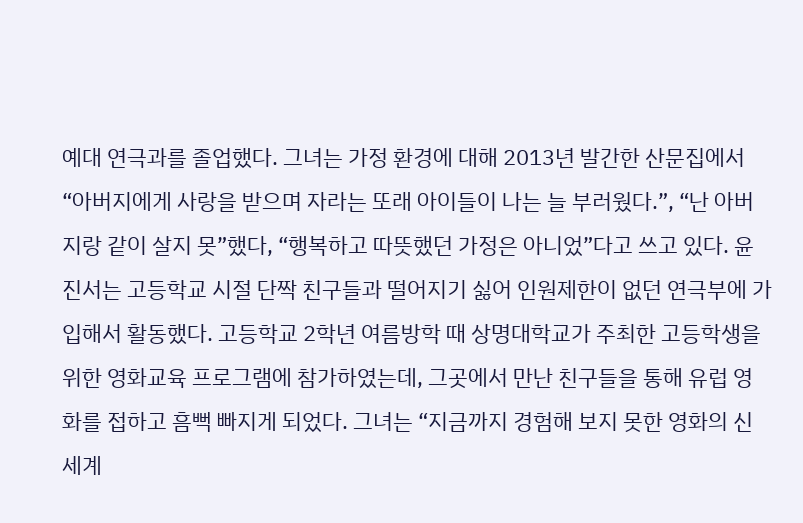예대 연극과를 졸업했다. 그녀는 가정 환경에 대해 2013년 발간한 산문집에서 “아버지에게 사랑을 받으며 자라는 또래 아이들이 나는 늘 부러웠다.”, “난 아버지랑 같이 살지 못”했다, “행복하고 따뜻했던 가정은 아니었”다고 쓰고 있다. 윤진서는 고등학교 시절 단짝 친구들과 떨어지기 싫어 인원제한이 없던 연극부에 가입해서 활동했다. 고등학교 2학년 여름방학 때 상명대학교가 주최한 고등학생을 위한 영화교육 프로그램에 참가하였는데, 그곳에서 만난 친구들을 통해 유럽 영화를 접하고 흠뻑 빠지게 되었다. 그녀는 “지금까지 경험해 보지 못한 영화의 신세계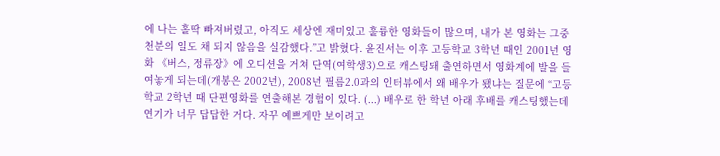에 나는 홀딱 빠져버렸고, 아직도 세상엔 재미있고 훌륭한 영화들이 많으며, 내가 본 영화는 그중 천분의 일도 채 되지 않음을 실감했다.”고 밝혔다. 윤진서는 이후 고등학교 3학년 때인 2001년 영화 《버스, 정류장》에 오디션을 거쳐 단역(여학생3)으로 캐스팅돼 출연하면서 영화계에 발을 들여놓게 되는데(개봉은 2002년), 2008년 필름2.0과의 인터뷰에서 왜 배우가 됐냐는 질문에 “고등학교 2학년 때 단편영화를 연출해본 경험이 있다. (...) 배우로 한 학년 아래 후배를 캐스팅했는데 연기가 너무 답답한 거다. 자꾸 예쁘게만 보이려고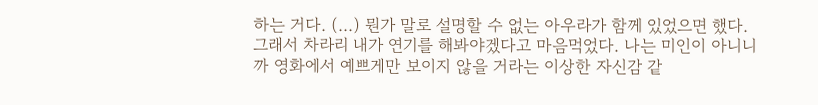하는 거다. (...) 뭔가 말로 설명할 수 없는 아우라가 함께 있었으면 했다. 그래서 차라리 내가 연기를 해봐야겠다고 마음먹었다. 나는 미인이 아니니까 영화에서 예쁘게만 보이지 않을 거라는 이상한 자신감 같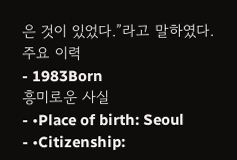은 것이 있었다.”라고 말하였다.
주요 이력
- 1983Born
흥미로운 사실
- •Place of birth: Seoul
- •Citizenship: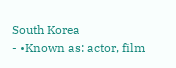South Korea
- •Known as: actor, film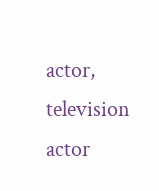actor, television actor